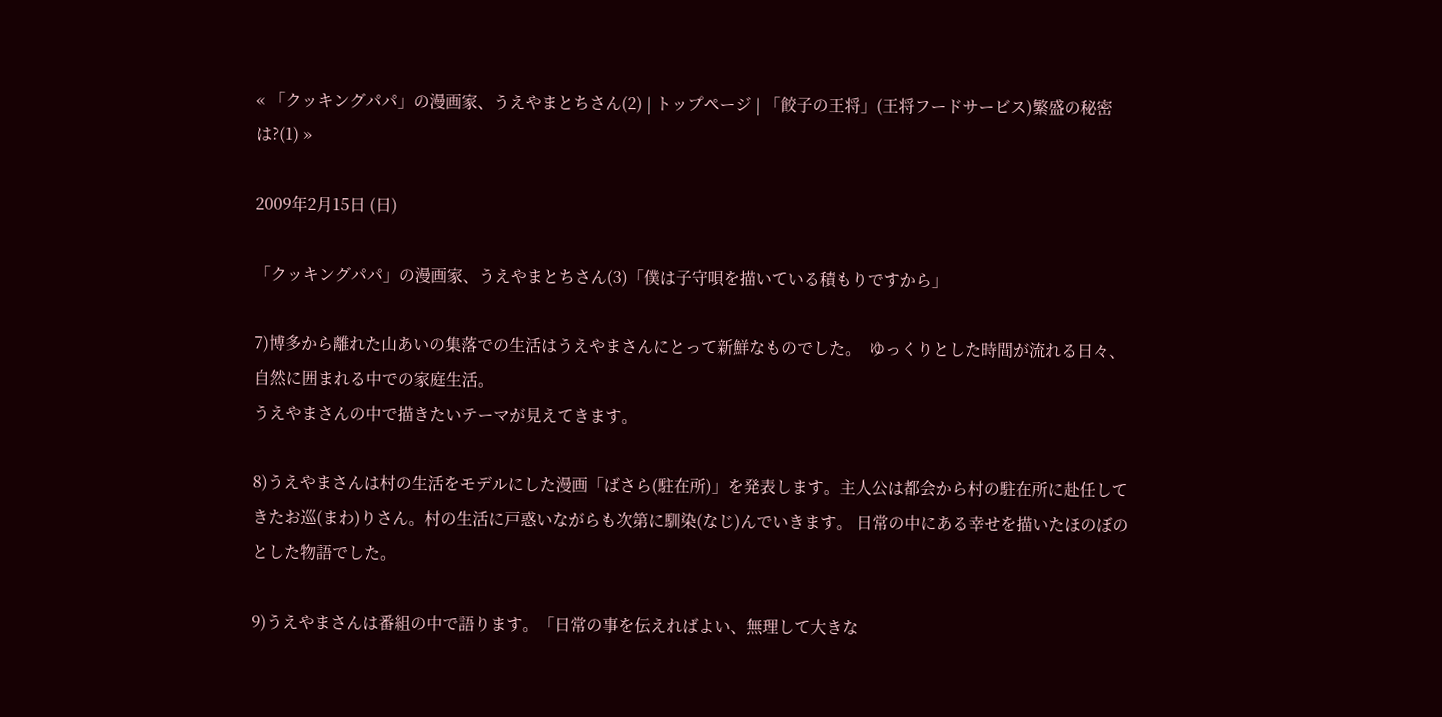« 「クッキングパパ」の漫画家、うえやまとちさん(2) | トップページ | 「餃子の王将」(王将フードサービス)繁盛の秘密は?(1) »

2009年2月15日 (日)

「クッキングパパ」の漫画家、うえやまとちさん(3)「僕は子守唄を描いている積もりですから」

7)博多から離れた山あいの集落での生活はうえやまさんにとって新鮮なものでした。  ゆっくりとした時間が流れる日々、自然に囲まれる中での家庭生活。
うえやまさんの中で描きたいテーマが見えてきます。

8)うえやまさんは村の生活をモデルにした漫画「ばさら(駐在所)」を発表します。主人公は都会から村の駐在所に赴任してきたお巡(まわ)りさん。村の生活に戸惑いながらも次第に馴染(なじ)んでいきます。 日常の中にある幸せを描いたほのぼのとした物語でした。

9)うえやまさんは番組の中で語ります。「日常の事を伝えればよい、無理して大きな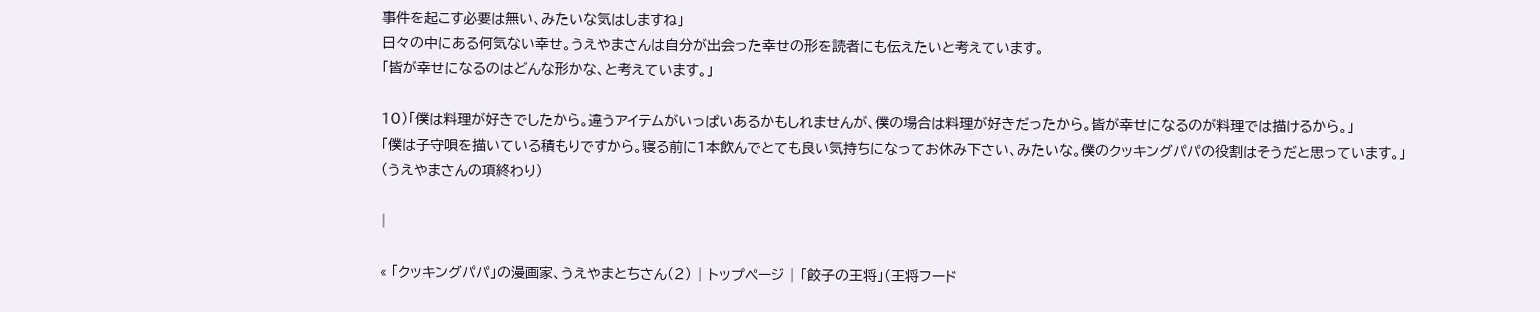事件を起こす必要は無い、みたいな気はしますね」
日々の中にある何気ない幸せ。うえやまさんは自分が出会った幸せの形を読者にも伝えたいと考えています。
「皆が幸せになるのはどんな形かな、と考えています。」

10)「僕は料理が好きでしたから。違うアイテムがいっぱいあるかもしれませんが、僕の場合は料理が好きだったから。皆が幸せになるのが料理では描けるから。」
「僕は子守唄を描いている積もりですから。寝る前に1本飲んでとても良い気持ちになってお休み下さい、みたいな。僕のクッキングパパの役割はそうだと思っています。」
(うえやまさんの項終わり)

|

« 「クッキングパパ」の漫画家、うえやまとちさん(2) | トップページ | 「餃子の王将」(王将フード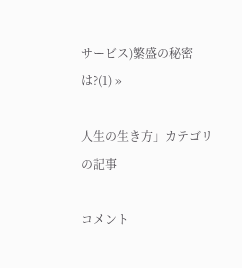サービス)繁盛の秘密は?(1) »

人生の生き方」カテゴリの記事

コメント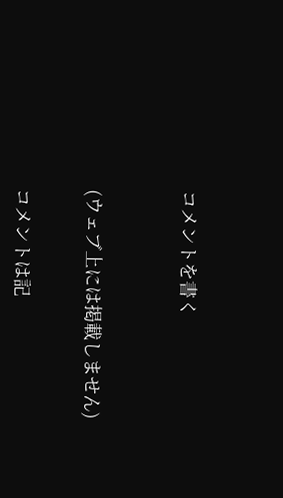コメントを書く



(ウェブ上には掲載しません)


コメントは記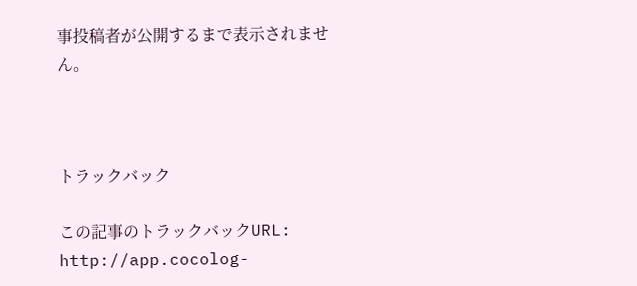事投稿者が公開するまで表示されません。



トラックバック

この記事のトラックバックURL:
http://app.cocolog-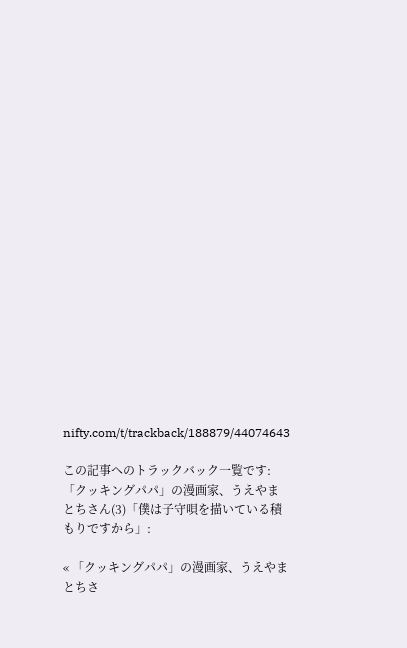nifty.com/t/trackback/188879/44074643

この記事へのトラックバック一覧です: 「クッキングパパ」の漫画家、うえやまとちさん(3)「僕は子守唄を描いている積もりですから」:

« 「クッキングパパ」の漫画家、うえやまとちさ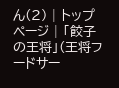ん(2) | トップページ | 「餃子の王将」(王将フードサー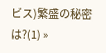ビス)繁盛の秘密は?(1) »